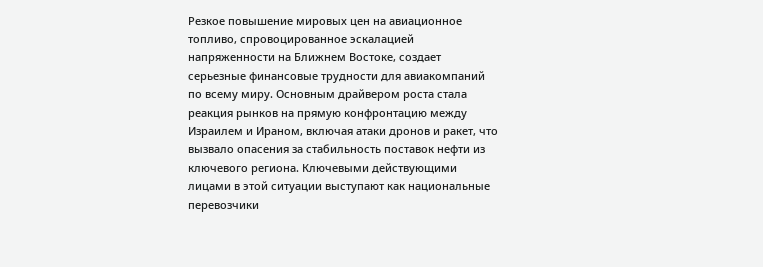Резкое повышение мировых цен на авиационное топливо, спровоцированное эскалацией напряженности на Ближнем Востоке, создает серьезные финансовые трудности для авиакомпаний по всему миру. Основным драйвером роста стала реакция рынков на прямую конфронтацию между Израилем и Ираном, включая атаки дронов и ракет, что вызвало опасения за стабильность поставок нефти из ключевого региона. Ключевыми действующими лицами в этой ситуации выступают как национальные перевозчики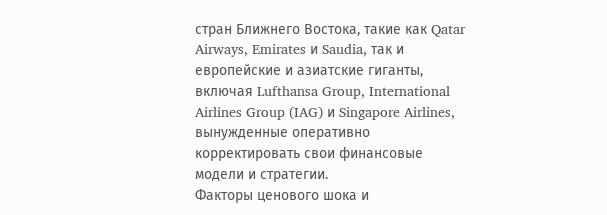стран Ближнего Востока, такие как Qatar Airways, Emirates и Saudia, так и европейские и азиатские гиганты, включая Lufthansa Group, International Airlines Group (IAG) и Singapore Airlines, вынужденные оперативно корректировать свои финансовые модели и стратегии.
Факторы ценового шока и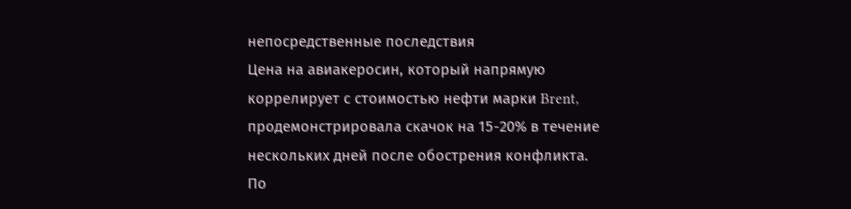непосредственные последствия
Цена на авиакеросин, который напрямую коррелирует с стоимостью нефти марки Brent, продемонстрировала скачок на 15-20% в течение нескольких дней после обострения конфликта. По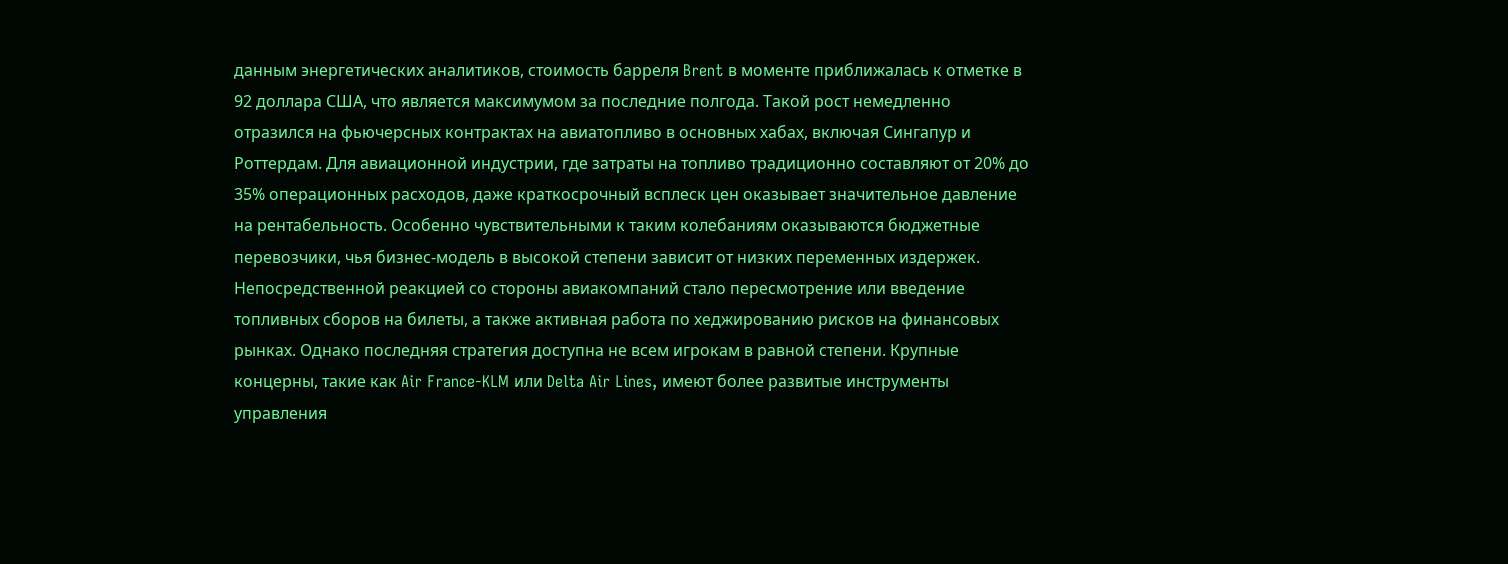данным энергетических аналитиков, стоимость барреля Brent в моменте приближалась к отметке в 92 доллара США, что является максимумом за последние полгода. Такой рост немедленно отразился на фьючерсных контрактах на авиатопливо в основных хабах, включая Сингапур и Роттердам. Для авиационной индустрии, где затраты на топливо традиционно составляют от 20% до 35% операционных расходов, даже краткосрочный всплеск цен оказывает значительное давление на рентабельность. Особенно чувствительными к таким колебаниям оказываются бюджетные перевозчики, чья бизнес-модель в высокой степени зависит от низких переменных издержек.
Непосредственной реакцией со стороны авиакомпаний стало пересмотрение или введение топливных сборов на билеты, а также активная работа по хеджированию рисков на финансовых рынках. Однако последняя стратегия доступна не всем игрокам в равной степени. Крупные концерны, такие как Air France-KLM или Delta Air Lines, имеют более развитые инструменты управления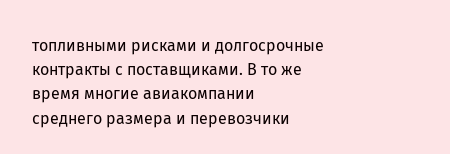топливными рисками и долгосрочные контракты с поставщиками. В то же время многие авиакомпании среднего размера и перевозчики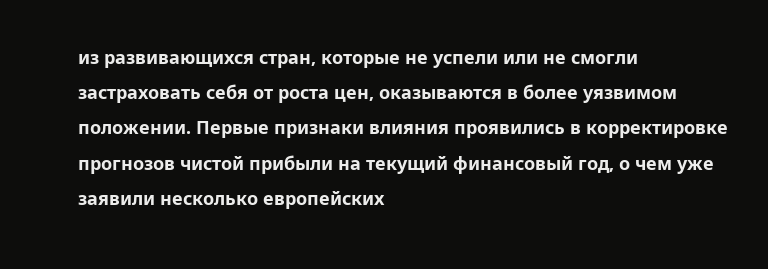из развивающихся стран, которые не успели или не смогли застраховать себя от роста цен, оказываются в более уязвимом положении. Первые признаки влияния проявились в корректировке прогнозов чистой прибыли на текущий финансовый год, о чем уже заявили несколько европейских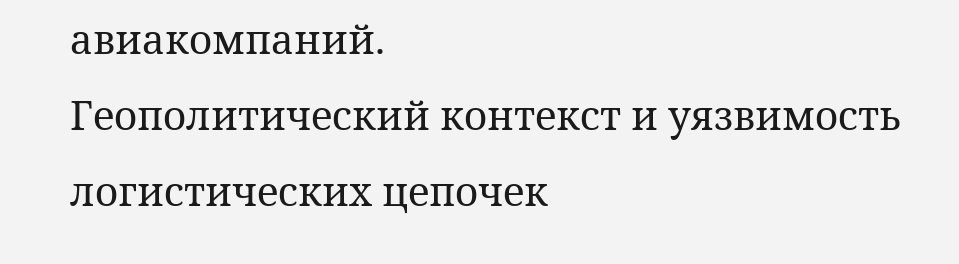авиакомпаний.
Геополитический контекст и уязвимость логистических цепочек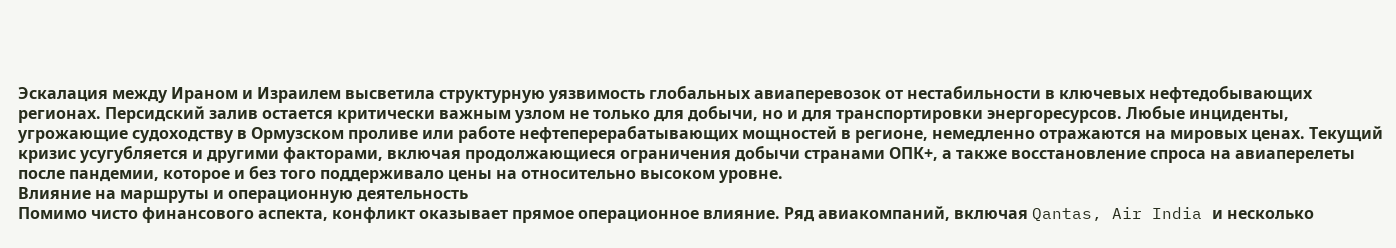Эскалация между Ираном и Израилем высветила структурную уязвимость глобальных авиаперевозок от нестабильности в ключевых нефтедобывающих регионах. Персидский залив остается критически важным узлом не только для добычи, но и для транспортировки энергоресурсов. Любые инциденты, угрожающие судоходству в Ормузском проливе или работе нефтеперерабатывающих мощностей в регионе, немедленно отражаются на мировых ценах. Текущий кризис усугубляется и другими факторами, включая продолжающиеся ограничения добычи странами ОПК+, а также восстановление спроса на авиаперелеты после пандемии, которое и без того поддерживало цены на относительно высоком уровне.
Влияние на маршруты и операционную деятельность
Помимо чисто финансового аспекта, конфликт оказывает прямое операционное влияние. Ряд авиакомпаний, включая Qantas, Air India и несколько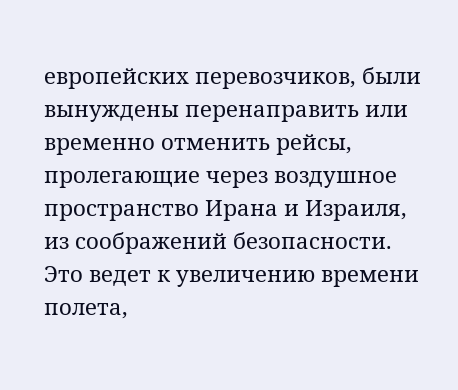европейских перевозчиков, были вынуждены перенаправить или временно отменить рейсы, пролегающие через воздушное пространство Ирана и Израиля, из соображений безопасности. Это ведет к увеличению времени полета,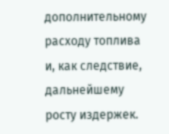дополнительному расходу топлива и, как следствие, дальнейшему росту издержек.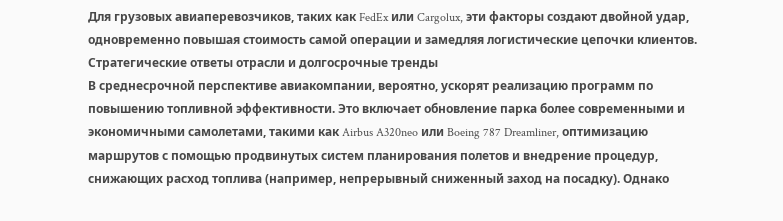Для грузовых авиаперевозчиков, таких как FedEx или Cargolux, эти факторы создают двойной удар, одновременно повышая стоимость самой операции и замедляя логистические цепочки клиентов.
Стратегические ответы отрасли и долгосрочные тренды
В среднесрочной перспективе авиакомпании, вероятно, ускорят реализацию программ по повышению топливной эффективности. Это включает обновление парка более современными и экономичными самолетами, такими как Airbus A320neo или Boeing 787 Dreamliner, оптимизацию маршрутов с помощью продвинутых систем планирования полетов и внедрение процедур, снижающих расход топлива (например, непрерывный сниженный заход на посадку). Однако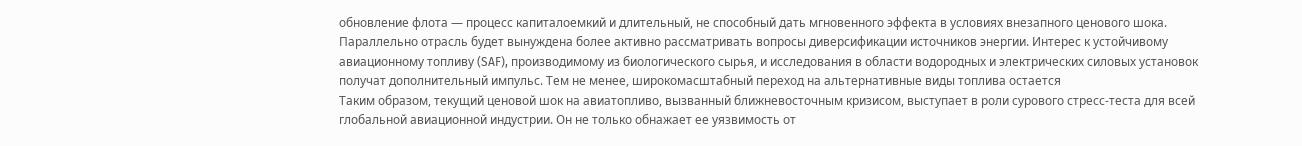обновление флота — процесс капиталоемкий и длительный, не способный дать мгновенного эффекта в условиях внезапного ценового шока.
Параллельно отрасль будет вынуждена более активно рассматривать вопросы диверсификации источников энергии. Интерес к устойчивому авиационному топливу (SAF), производимому из биологического сырья, и исследования в области водородных и электрических силовых установок получат дополнительный импульс. Тем не менее, широкомасштабный переход на альтернативные виды топлива остается
Таким образом, текущий ценовой шок на авиатопливо, вызванный ближневосточным кризисом, выступает в роли сурового стресс-теста для всей глобальной авиационной индустрии. Он не только обнажает ее уязвимость от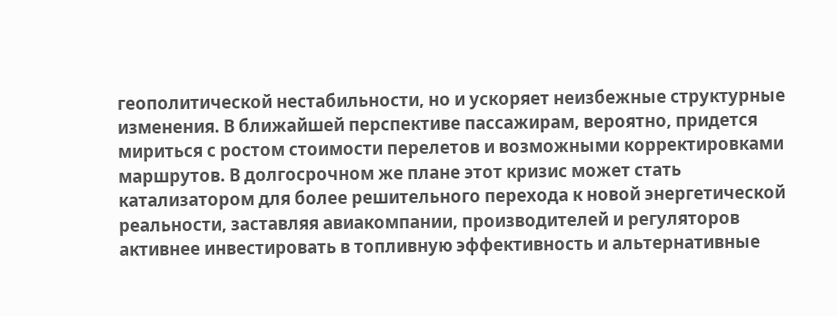геополитической нестабильности, но и ускоряет неизбежные структурные изменения. В ближайшей перспективе пассажирам, вероятно, придется мириться с ростом стоимости перелетов и возможными корректировками маршрутов. В долгосрочном же плане этот кризис может стать катализатором для более решительного перехода к новой энергетической реальности, заставляя авиакомпании, производителей и регуляторов активнее инвестировать в топливную эффективность и альтернативные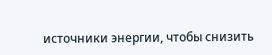источники энергии, чтобы снизить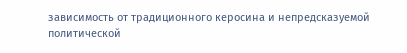зависимость от традиционного керосина и непредсказуемой политической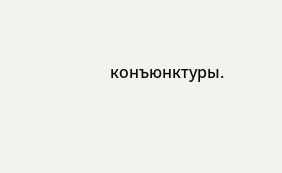конъюнктуры.